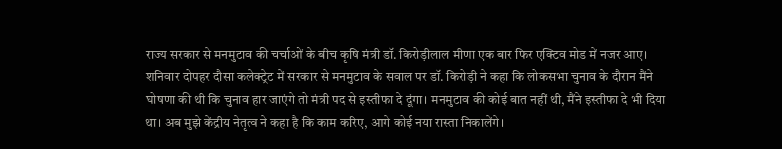राज्य सरकार से मनमुटाव की चर्चाओं के बीच कृषि मंत्री डॉ. किरोड़ीलाल मीणा एक बार फिर एक्टिव मोड में नजर आए।
शनिवार दोपहर दौसा कलेक्ट्रेट में सरकार से मनमुटाव के सवाल पर डॉ. किरोड़ी ने कहा कि लोकसभा चुनाव के दौरान मैंने घोषणा की थी कि चुनाव हार जाएंगे तो मंत्री पद से इस्तीफा दे दूंगा। मनमुटाव की कोई बात नहीं थी, मैंने इस्तीफा दे भी दिया था। अब मुझे केंद्रीय नेतृत्व ने कहा है कि काम करिए, आगे कोई नया रास्ता निकालेंगे।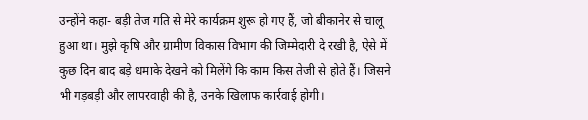उन्होंने कहा- बड़ी तेज गति से मेरे कार्यक्रम शुरू हो गए हैं, जो बीकानेर से चालू हुआ था। मुझे कृषि और ग्रामीण विकास विभाग की जिम्मेदारी दे रखी है, ऐसे में कुछ दिन बाद बड़े धमाके देखने को मिलेंगे कि काम किस तेजी से होते हैं। जिसने भी गड़बड़ी और लापरवाही की है, उनके खिलाफ कार्रवाई होगी।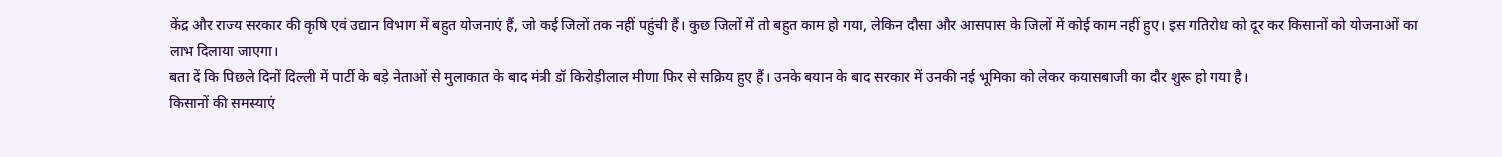केंद्र और राज्य सरकार की कृषि एवं उद्यान विभाग में बहुत योजनाएं हैं, जो कई जिलों तक नहीं पहुंची हैं। कुछ जिलों में तो बहुत काम हो गया, लेकिन दौसा और आसपास के जिलों में कोई काम नहीं हुए। इस गतिरोध को दूर कर किसानों को योजनाओं का लाभ दिलाया जाएगा।
बता दें कि पिछले दिनों दिल्ली में पार्टी के बड़े नेताओं से मुलाकात के बाद मंत्री डॉ किरोड़ीलाल मीणा फिर से सक्रिय हुए हैं। उनके बयान के बाद सरकार में उनकी नई भूमिका को लेकर कयासबाजी का दौर शुरू हो गया है।
किसानों की समस्याएं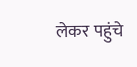लेकर पहुंचे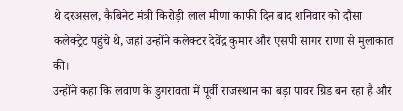थे दरअसल, कैबिनेट मंत्री किरोड़ी लाल मीणा काफी दिन बाद शनिवार को दौसा कलेक्ट्रेट पहुंचे थे, जहां उन्होंने कलेक्टर देवेंद्र कुमार और एसपी सागर राणा से मुलाकात की।
उन्होंने कहा कि लवाण के डुगरावता में पूर्वी राजस्थान का बड़ा पावर ग्रिड बन रहा है और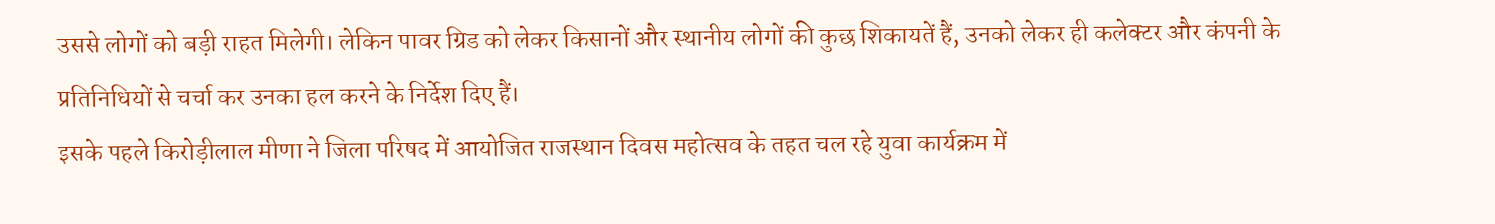उससे लोगों को बड़ी राहत मिलेगी। लेकिन पावर ग्रिड को लेकर किसानों और स्थानीय लोगों की कुछ शिकायतें हैं, उनको लेकर ही कलेक्टर और कंपनी के प्रतिनिधियों से चर्चा कर उनका हल करने के निर्देश दिए हैं।
इसके पहले किरोड़ीलाल मीणा ने जिला परिषद में आयोजित राजस्थान दिवस महोत्सव के तहत चल रहे युवा कार्यक्रम में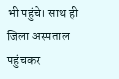भी पहुंचे। साथ ही जिला अस्पताल पहुंचकर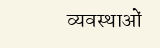व्यवस्थाओं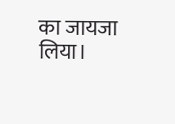का जायजा लिया।